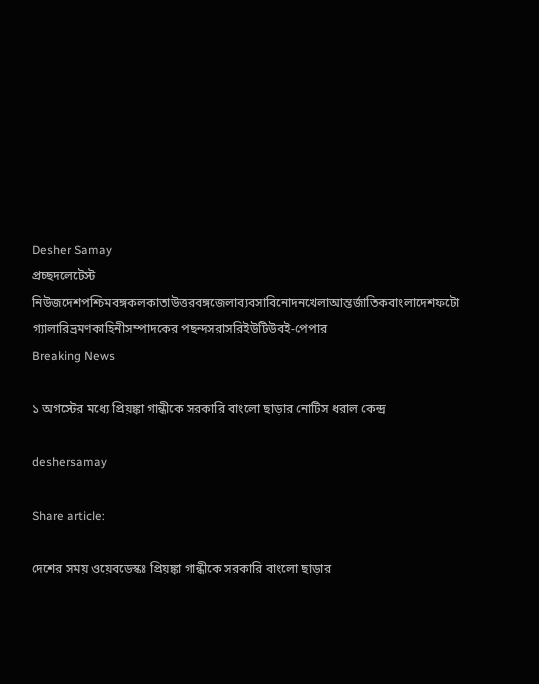Desher Samay
প্রচ্ছদলেটেস্ট নিউজদেশপশ্চিমবঙ্গকলকাতাউত্তরবঙ্গজেলাব্যবসাবিনোদনখেলাআন্তর্জাতিকবাংলাদেশফটো গ্যালারিভ্রমণকাহিনীসম্পাদকের পছন্দসরাসরিইউটিউবই-পেপার
Breaking News

১ অগস্টের মধ্যে প্রিয়ঙ্কা গান্ধীকে সরকারি বাংলো ছাড়ার নোটিস ধরাল কেন্দ্র

deshersamay

Share article:

দেশের সময় ওয়েবডেস্কঃ প্রিয়ঙ্কা গান্ধীকে সরকারি বাংলো ছাড়ার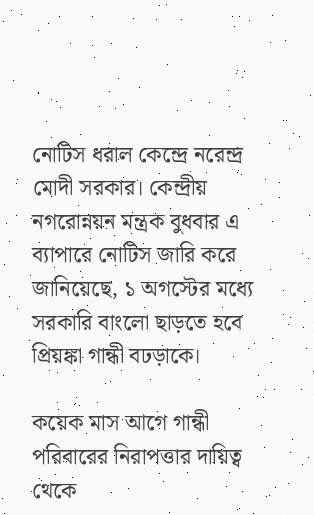নোটিস ধরাল কেন্দ্রে নরেন্দ্র মোদী সরকার। কেন্দ্রীয় নগরোন্নয়ন মন্ত্রক বুধবার এ ব্যাপারে নোটিস জারি করে জানিয়েছে, ১ অগস্টের মধ্যে সরকারি বাংলো ছাড়তে হবে প্রিয়ঙ্কা গান্ধী বঢড়াকে।

কয়েক মাস আগে গান্ধী পরিবারের নিরাপত্তার দায়িত্ব থেকে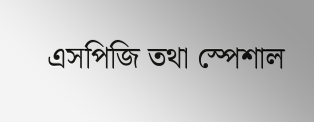এসপিজি তথা স্পেশাল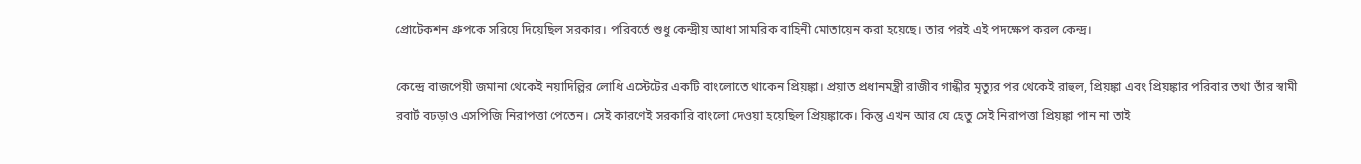প্রোটেকশন গ্রুপকে সরিয়ে দিয়েছিল সরকার। পরিবর্তে শুধু কেন্দ্রীয় আধা সামরিক বাহিনী মোতায়েন করা হয়েছে। তার পরই এই পদক্ষেপ করল কেন্দ্র।

কেন্দ্রে বাজপেয়ী জমানা থেকেই নয়াদিল্লির লোধি এস্টেটের একটি বাংলোতে থাকেন প্রিয়ঙ্কা। প্রয়াত প্রধানমন্ত্রী রাজীব গান্ধীর মৃত্যুর পর থেকেই রাহুল, প্রিয়ঙ্কা এবং প্রিয়ঙ্কার পরিবার তথা তাঁর স্বামী রবার্ট বঢড়াও এসপিজি নিরাপত্তা পেতেন। সেই কারণেই সরকারি বাংলো দেওয়া হয়েছিল প্রিয়ঙ্কাকে। কিন্তু এখন আর যে হেতু সেই নিরাপত্তা প্রিয়ঙ্কা পান না তাই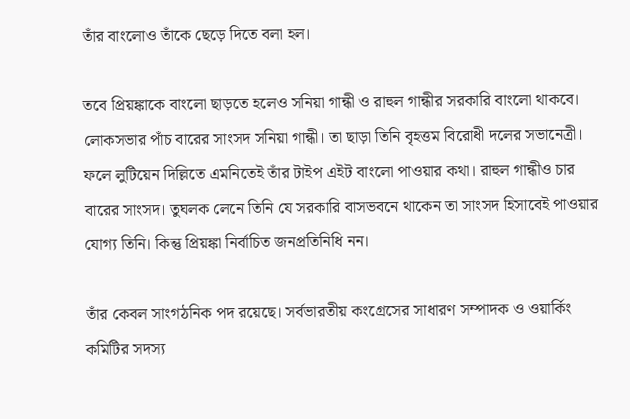তাঁর বাংলোও তাঁকে ছেড়ে দিতে বলা হল।

তবে প্রিয়ঙ্কাকে বাংলো ছাড়তে হলেও সনিয়া গান্ধী ও রাহুল গান্ধীর সরকারি বাংলো থাকবে। লোকসভার পাঁচ বারের সাংসদ সনিয়া গান্ধী। তা ছাড়া তিনি বৃহত্তম বিরোধী দলের সভানেত্রী। ফলে লুটিয়েন দিল্লিতে এমনিতেই তাঁর টাইপ এইট বাংলো পাওয়ার কথা। রাহুল গান্ধীও চার বারের সাংসদ। তুঘলক লেনে তিনি যে সরকারি বাসভবনে থাকেন তা সাংসদ হিসাবেই পাওয়ার যোগ্য তিনি। কিন্তু প্রিয়ঙ্কা নির্বাচিত জনপ্রতিনিধি নন।

তাঁর কেবল সাংগঠনিক পদ রয়েছে। সর্বভারতীয় কংগ্রেসের সাধারণ সম্পাদক ও ওয়ার্কিং কমিটির সদস্য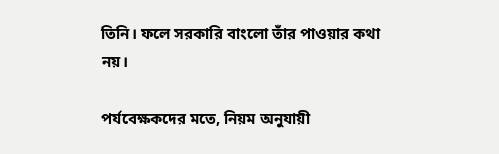তিনি। ফলে সরকারি বাংলো তাঁর পাওয়ার কথা নয়।

পর্যবেক্ষকদের মতে, নিয়ম অনুযায়ী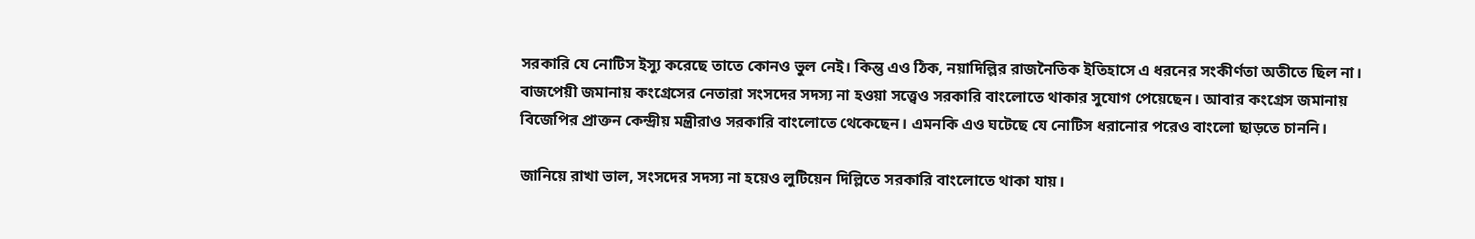সরকারি যে নোটিস ইস্যু করেছে তাতে কোনও ভুল নেই। কিন্তু এও ঠিক, নয়াদিল্লির রাজনৈতিক ইতিহাসে এ ধরনের সংকীর্ণতা অতীতে ছিল না। বাজপেয়ী জমানায় কংগ্রেসের নেতারা সংসদের সদস্য না হওয়া সত্ত্বেও সরকারি বাংলোতে থাকার সুযোগ পেয়েছেন। আবার কংগ্রেস জমানায় বিজেপির প্রাক্তন কেন্দ্রীয় মন্ত্রীরাও সরকারি বাংলোতে থেকেছেন। এমনকি এও ঘটেছে যে নোটিস ধরানোর পরেও বাংলো ছাড়তে চাননি।

জানিয়ে রাখা ভাল, সংসদের সদস্য না হয়েও লুটিয়েন দিল্লিতে সরকারি বাংলোতে থাকা যায়।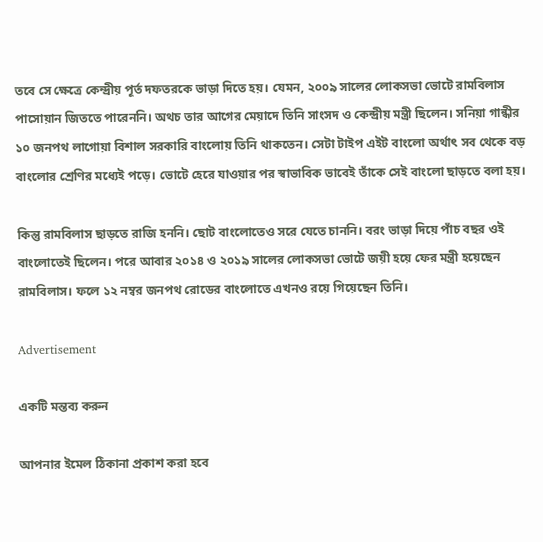তবে সে ক্ষেত্রে কেন্দ্রীয় পূর্ত দফতরকে ভাড়া দিতে হয়। যেমন, ২০০৯ সালের লোকসভা ভোটে রামবিলাস পাসোয়ান জিততে পারেননি। অথচ তার আগের মেয়াদে তিনি সাংসদ ও কেন্দ্রীয় মন্ত্রী ছিলেন। সনিয়া গান্ধীর ১০ জনপথ লাগোয়া বিশাল সরকারি বাংলোয় তিনি থাকতেন। সেটা টাইপ এইট বাংলো অর্থাৎ সব থেকে বড় বাংলোর শ্রেণির মধ্যেই পড়ে। ভোটে হেরে যাওয়ার পর স্বাভাবিক ভাবেই তাঁকে সেই বাংলো ছাড়তে বলা হয়।

কিন্তু রামবিলাস ছাড়তে রাজি হননি। ছোট বাংলোতেও সরে যেতে চাননি। বরং ভাড়া দিয়ে পাঁচ বছর ওই বাংলোতেই ছিলেন। পরে আবার ২০১৪ ও ২০১৯ সালের লোকসভা ভোটে জয়ী হয়ে ফের মন্ত্রী হয়েছেন রামবিলাস। ফলে ১২ নম্বর জনপথ রোডের বাংলোতে এখনও রয়ে গিয়েছেন তিনি।

Advertisement

একটি মন্তব্য করুন

আপনার ইমেল ঠিকানা প্রকাশ করা হবে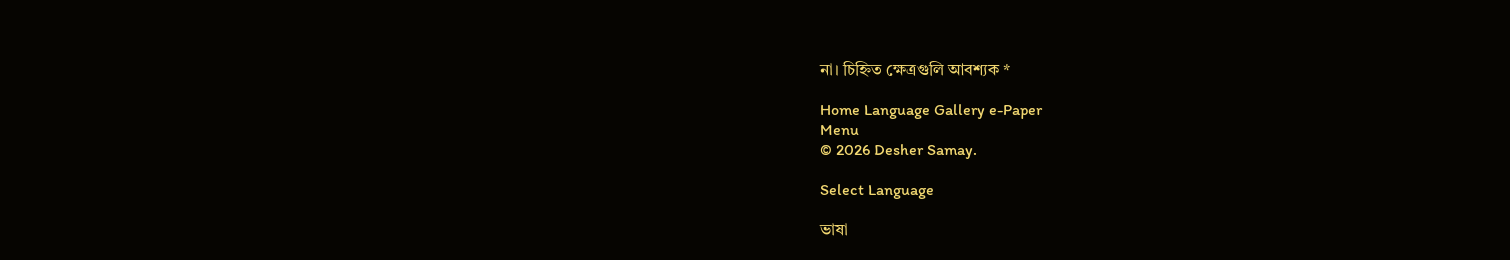না। চিহ্নিত ক্ষেত্রগুলি আবশ্যক *

Home Language Gallery e-Paper
Menu
© 2026 Desher Samay.

Select Language

ভাষা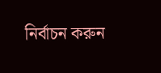নির্বাচন করুন